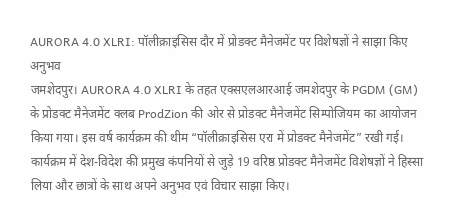AURORA 4.0 XLRI: पॉलीक्राइसिस दौर में प्रोडक्ट मैनेजमेंट पर विशेषज्ञों ने साझा किए अनुभव
जमशेदपुर। AURORA 4.0 XLRI के तहत एक्सएलआरआई जमशेदपुर के PGDM (GM) के प्रोडक्ट मैनेजमेंट क्लब ProdZion की ओर से प्रोडक्ट मैनेजमेंट सिम्पोजियम का आयोजन किया गया। इस वर्ष कार्यक्रम की थीम “पॉलीक्राइसिस एरा में प्रोडक्ट मैनेजमेंट” रखी गई। कार्यक्रम में देश-विदेश की प्रमुख कंपनियों से जुड़े 19 वरिष्ठ प्रोडक्ट मैनेजमेंट विशेषज्ञों ने हिस्सा लिया और छात्रों के साथ अपने अनुभव एवं विचार साझा किए।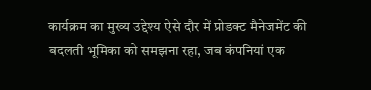कार्यक्रम का मुख्य उद्देश्य ऐसे दौर में प्रोडक्ट मैनेजमेंट की बदलती भूमिका को समझना रहा, जब कंपनियां एक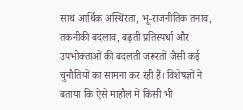साथ आर्थिक अस्थिरता, भू-राजनीतिक तनाव, तकनीकी बदलाव, बढ़ती प्रतिस्पर्धा और उपभोक्ताओं की बदलती जरूरतों जैसी कई चुनौतियों का सामना कर रही हैं। विशेषज्ञों ने बताया कि ऐसे माहौल में किसी भी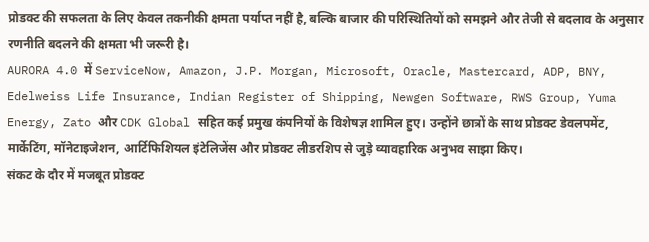प्रोडक्ट की सफलता के लिए केवल तकनीकी क्षमता पर्याप्त नहीं है, बल्कि बाजार की परिस्थितियों को समझने और तेजी से बदलाव के अनुसार रणनीति बदलने की क्षमता भी जरूरी है।
AURORA 4.0 में ServiceNow, Amazon, J.P. Morgan, Microsoft, Oracle, Mastercard, ADP, BNY, Edelweiss Life Insurance, Indian Register of Shipping, Newgen Software, RWS Group, Yuma Energy, Zato और CDK Global सहित कई प्रमुख कंपनियों के विशेषज्ञ शामिल हुए। उन्होंने छात्रों के साथ प्रोडक्ट डेवलपमेंट, मार्केटिंग, मॉनेटाइजेशन, आर्टिफिशियल इंटेलिजेंस और प्रोडक्ट लीडरशिप से जुड़े व्यावहारिक अनुभव साझा किए।
संकट के दौर में मजबूत प्रोडक्ट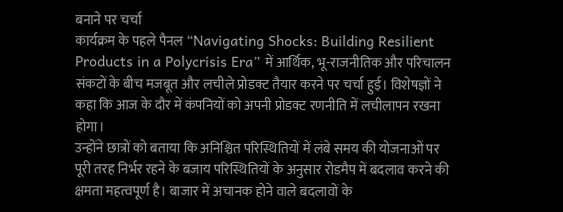बनाने पर चर्चा
कार्यक्रम के पहले पैनल “Navigating Shocks: Building Resilient Products in a Polycrisis Era” में आर्थिक, भू-राजनीतिक और परिचालन संकटों के बीच मजबूत और लचीले प्रोडक्ट तैयार करने पर चर्चा हुई। विशेषज्ञों ने कहा कि आज के दौर में कंपनियों को अपनी प्रोडक्ट रणनीति में लचीलापन रखना होगा।
उन्होंने छात्रों को बताया कि अनिश्चित परिस्थितियों में लंबे समय की योजनाओं पर पूरी तरह निर्भर रहने के बजाय परिस्थितियों के अनुसार रोडमैप में बदलाव करने की क्षमता महत्वपूर्ण है। बाजार में अचानक होने वाले बदलावों के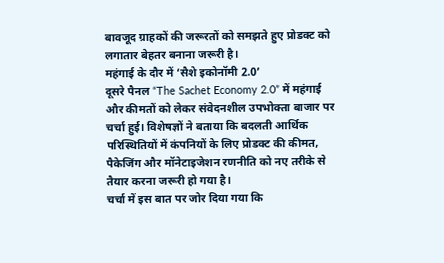बावजूद ग्राहकों की जरूरतों को समझते हुए प्रोडक्ट को लगातार बेहतर बनाना जरूरी है।
महंगाई के दौर में ‘सैशे इकोनॉमी 2.0’
दूसरे पैनल “The Sachet Economy 2.0” में महंगाई और कीमतों को लेकर संवेदनशील उपभोक्ता बाजार पर चर्चा हुई। विशेषज्ञों ने बताया कि बदलती आर्थिक परिस्थितियों में कंपनियों के लिए प्रोडक्ट की कीमत, पैकेजिंग और मॉनेटाइजेशन रणनीति को नए तरीके से तैयार करना जरूरी हो गया है।
चर्चा में इस बात पर जोर दिया गया कि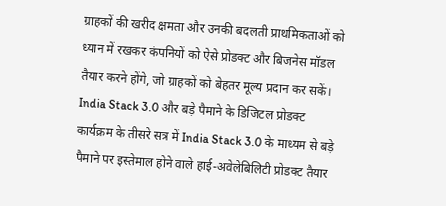ग्राहकों की खरीद क्षमता और उनकी बदलती प्राथमिकताओं को ध्यान में रखकर कंपनियों को ऐसे प्रोडक्ट और बिजनेस मॉडल तैयार करने होंगे, जो ग्राहकों को बेहतर मूल्य प्रदान कर सकें।
India Stack 3.0 और बड़े पैमाने के डिजिटल प्रोडक्ट
कार्यक्रम के तीसरे सत्र में India Stack 3.0 के माध्यम से बड़े पैमाने पर इस्तेमाल होने वाले हाई-अवेलेबिलिटी प्रोडक्ट तैयार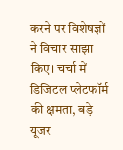करने पर विशेषज्ञों ने विचार साझा किए। चर्चा में डिजिटल प्लेटफॉर्म की क्षमता, बड़े यूजर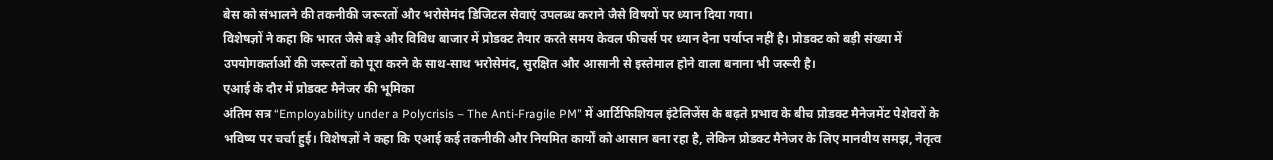बेस को संभालने की तकनीकी जरूरतों और भरोसेमंद डिजिटल सेवाएं उपलब्ध कराने जैसे विषयों पर ध्यान दिया गया।
विशेषज्ञों ने कहा कि भारत जैसे बड़े और विविध बाजार में प्रोडक्ट तैयार करते समय केवल फीचर्स पर ध्यान देना पर्याप्त नहीं है। प्रोडक्ट को बड़ी संख्या में उपयोगकर्ताओं की जरूरतों को पूरा करने के साथ-साथ भरोसेमंद, सुरक्षित और आसानी से इस्तेमाल होने वाला बनाना भी जरूरी है।
एआई के दौर में प्रोडक्ट मैनेजर की भूमिका
अंतिम सत्र “Employability under a Polycrisis – The Anti-Fragile PM” में आर्टिफिशियल इंटेलिजेंस के बढ़ते प्रभाव के बीच प्रोडक्ट मैनेजमेंट पेशेवरों के भविष्य पर चर्चा हुई। विशेषज्ञों ने कहा कि एआई कई तकनीकी और नियमित कार्यों को आसान बना रहा है, लेकिन प्रोडक्ट मैनेजर के लिए मानवीय समझ, नेतृत्व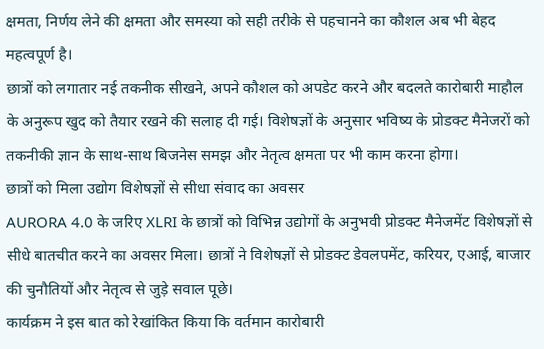क्षमता, निर्णय लेने की क्षमता और समस्या को सही तरीके से पहचानने का कौशल अब भी बेहद महत्वपूर्ण है।
छात्रों को लगातार नई तकनीक सीखने, अपने कौशल को अपडेट करने और बदलते कारोबारी माहौल के अनुरूप खुद को तैयार रखने की सलाह दी गई। विशेषज्ञों के अनुसार भविष्य के प्रोडक्ट मैनेजरों को तकनीकी ज्ञान के साथ-साथ बिजनेस समझ और नेतृत्व क्षमता पर भी काम करना होगा।
छात्रों को मिला उद्योग विशेषज्ञों से सीधा संवाद का अवसर
AURORA 4.0 के जरिए XLRI के छात्रों को विभिन्न उद्योगों के अनुभवी प्रोडक्ट मैनेजमेंट विशेषज्ञों से सीधे बातचीत करने का अवसर मिला। छात्रों ने विशेषज्ञों से प्रोडक्ट डेवलपमेंट, करियर, एआई, बाजार की चुनौतियों और नेतृत्व से जुड़े सवाल पूछे।
कार्यक्रम ने इस बात को रेखांकित किया कि वर्तमान कारोबारी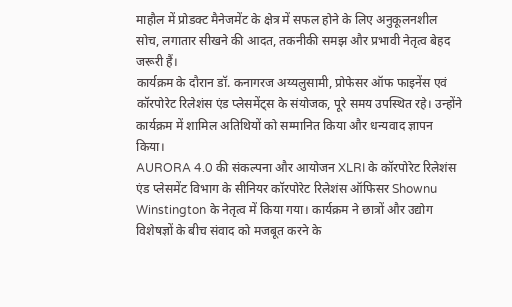माहौल में प्रोडक्ट मैनेजमेंट के क्षेत्र में सफल होने के लिए अनुकूलनशील सोच, लगातार सीखने की आदत, तकनीकी समझ और प्रभावी नेतृत्व बेहद जरूरी हैं।
कार्यक्रम के दौरान डॉ. कनागरज अय्यलुसामी, प्रोफेसर ऑफ फाइनेंस एवं कॉरपोरेट रिलेशंस एंड प्लेसमेंट्स के संयोजक, पूरे समय उपस्थित रहे। उन्होंने कार्यक्रम में शामिल अतिथियों को सम्मानित किया और धन्यवाद ज्ञापन किया।
AURORA 4.0 की संकल्पना और आयोजन XLRI के कॉरपोरेट रिलेशंस एंड प्लेसमेंट विभाग के सीनियर कॉरपोरेट रिलेशंस ऑफिसर Shownu Winstington के नेतृत्व में किया गया। कार्यक्रम ने छात्रों और उद्योग विशेषज्ञों के बीच संवाद को मजबूत करने के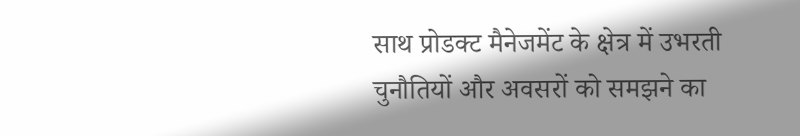साथ प्रोडक्ट मैनेजमेंट के क्षेत्र में उभरती चुनौतियों और अवसरों को समझने का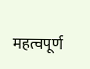महत्वपूर्ण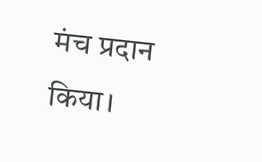मंच प्रदान किया।